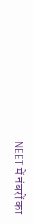NEET में नंबरों का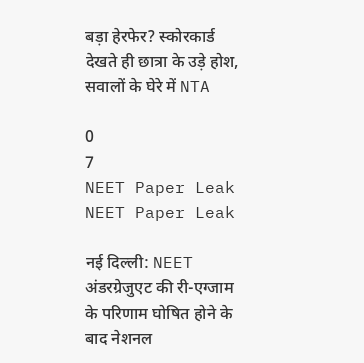बड़ा हेरफेर? स्कोरकार्ड देखते ही छात्रा के उड़े होश, सवालों के घेरे में NTA

0
7
NEET Paper Leak
NEET Paper Leak

नई दिल्ली: NEET अंडरग्रेजुएट की री-एग्जाम के परिणाम घोषित होने के बाद नेशनल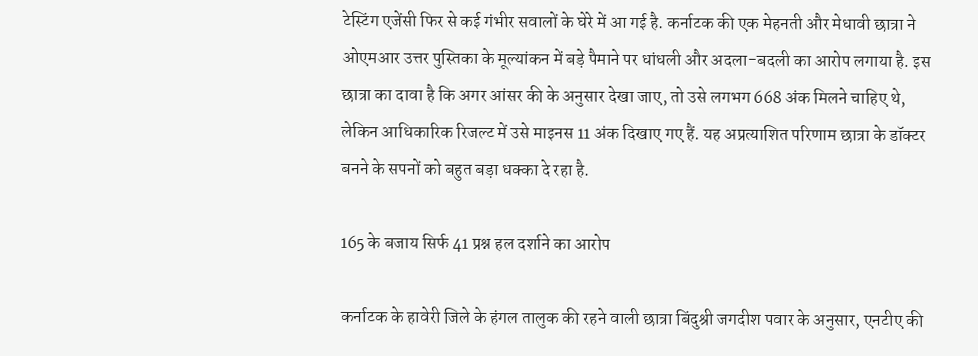टेस्टिंग एजेंसी फिर से कई गंभीर सवालों के घेरे में आ गई है. कर्नाटक की एक मेहनती और मेधावी छात्रा ने ओएमआर उत्तर पुस्तिका के मूल्यांकन में बड़े पैमाने पर धांधली और अदला-बदली का आरोप लगाया है. इस छात्रा का दावा है कि अगर आंसर की के अनुसार देखा जाए, तो उसे लगभग 668 अंक मिलने चाहिए थे, लेकिन आधिकारिक रिजल्ट में उसे माइनस 11 अंक दिखाए गए हैं. यह अप्रत्याशित परिणाम छात्रा के डॉक्टर बनने के सपनों को बहुत बड़ा धक्का दे रहा है.

165 के बजाय सिर्फ 41 प्रश्न हल दर्शाने का आरोप

कर्नाटक के हावेरी जिले के हंगल तालुक की रहने वाली छात्रा बिंदुश्री जगदीश पवार के अनुसार, एनटीए की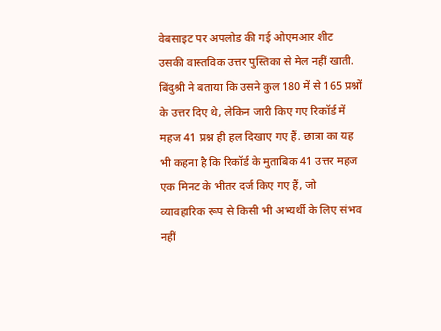वेबसाइट पर अपलोड की गई ओएमआर शीट उसकी वास्तविक उत्तर पुस्तिका से मेल नहीं खाती. बिंदुश्री ने बताया कि उसने कुल 180 में से 165 प्रश्नों के उत्तर दिए थे, लेकिन जारी किए गए रिकॉर्ड में महज 41 प्रश्न ही हल दिखाए गए हैं. छात्रा का यह भी कहना है कि रिकॉर्ड के मुताबिक 41 उत्तर महज एक मिनट के भीतर दर्ज किए गए हैं, जो व्यावहारिक रूप से किसी भी अभ्यर्थी के लिए संभव नहीं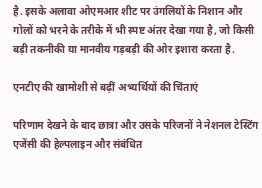है. इसके अलावा ओएमआर शीट पर उंगलियों के निशान और गोलों को भरने के तरीके में भी स्पष्ट अंतर देखा गया है, जो किसी बड़ी तकनीकी या मानवीय गड़बड़ी की ओर इशारा करता है.

एनटीए की खामोशी से बढ़ीं अभ्यर्थियों की चिंताएं

परिणाम देखने के बाद छात्रा और उसके परिजनों ने नेशनल टेस्टिंग एजेंसी की हेल्पलाइन और संबंधित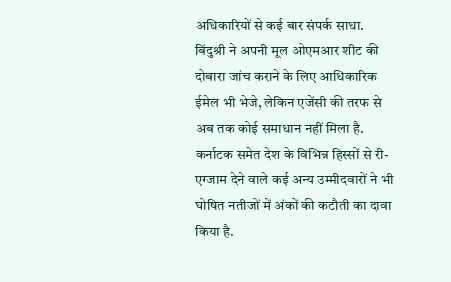अधिकारियों से कई बार संपर्क साधा. बिंदुश्री ने अपनी मूल ओएमआर शीट की दोबारा जांच कराने के लिए आधिकारिक ईमेल भी भेजे, लेकिन एजेंसी की तरफ से अब तक कोई समाधान नहीं मिला है. कर्नाटक समेत देश के विभिन्न हिस्सों से री-एग्जाम देने वाले कई अन्य उम्मीदवारों ने भी घोषित नतीजों में अंकों की कटौती का दावा किया है.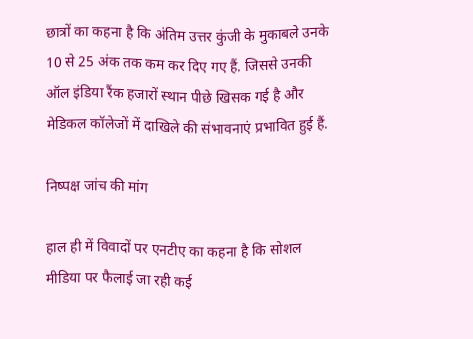छात्रों का कहना है कि अंतिम उत्तर कुंजी के मुकाबले उनके 10 से 25 अंक तक कम कर दिए गए हैं. जिससे उनकी ऑल इंडिया रैंक हजारों स्थान पीछे खिसक गई है और मेडिकल कॉलेजों में दाखिले की संभावनाएं प्रभावित हुई हैं.

निष्पक्ष जांच की मांग

हाल ही में विवादों पर एनटीए का कहना है कि सोशल मीडिया पर फैलाई जा रही कई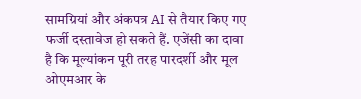सामग्रियां और अंकपत्र AI से तैयार किए गए फर्जी दस्तावेज हो सकते हैं. एजेंसी का दावा है कि मूल्यांकन पूरी तरह पारदर्शी और मूल ओएमआर के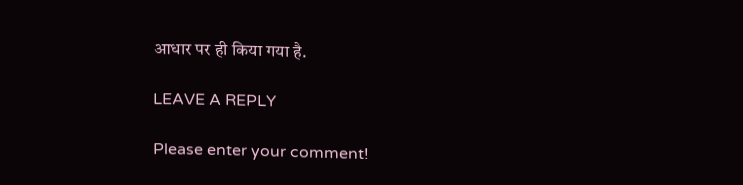आधार पर ही किया गया है.

LEAVE A REPLY

Please enter your comment!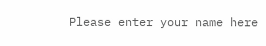Please enter your name here